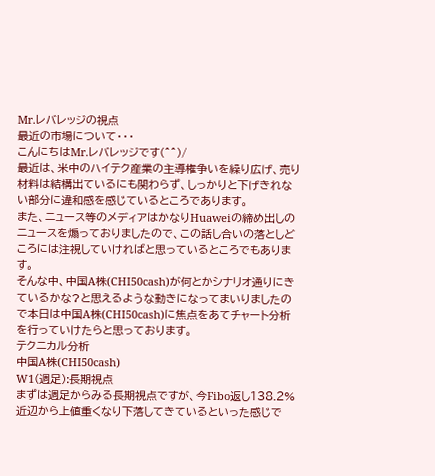Mr.レバレッジの視点
最近の市場について・・・
こんにちはMr.レバレッジです(^^)/
最近は、米中のハイテク産業の主導権争いを繰り広げ、売り材料は結構出ているにも関わらず、しっかりと下げきれない部分に違和感を感じているところであります。
また、ニュース等のメディアはかなりHuaweiの締め出しのニュースを煽っておりましたので、この話し合いの落としどころには注視していければと思っているところでもあります。
そんな中、中国A株(CHI50cash)が何とかシナリオ通りにきているかな?と思えるような動きになってまいりましたので本日は中国A株(CHI50cash)に焦点をあてチャート分析を行っていけたらと思っております。
テクニカル分析
中国A株(CHI50cash)
W1(週足):長期視点
まずは週足からみる長期視点ですが、今Fibo返し138.2%近辺から上値重くなり下落してきているといった感じで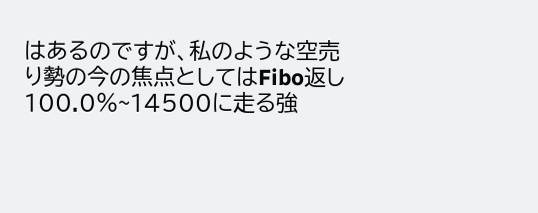はあるのですが、私のような空売り勢の今の焦点としてはFibo返し100.0%~14500に走る強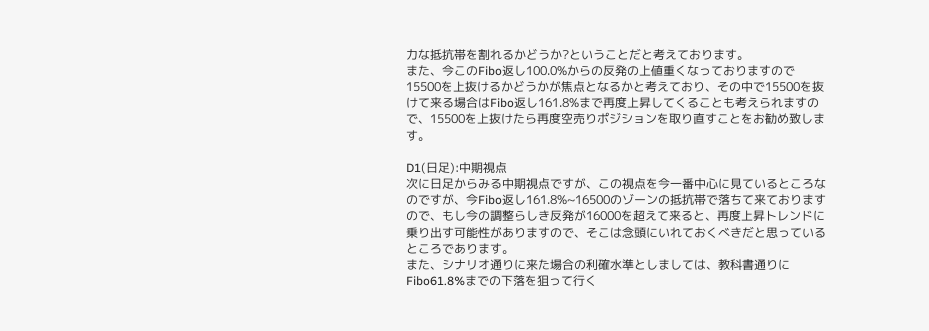力な抵抗帯を割れるかどうか?ということだと考えております。
また、今このFibo返し100.0%からの反発の上値重くなっておりますので15500を上抜けるかどうかが焦点となるかと考えており、その中で15500を抜けて来る場合はFibo返し161.8%まで再度上昇してくることも考えられますので、15500を上抜けたら再度空売りポジションを取り直すことをお勧め致します。

D1(日足):中期視点
次に日足からみる中期視点ですが、この視点を今一番中心に見ているところなのですが、今Fibo返し161.8%~16500のゾーンの抵抗帯で落ちて来ておりますので、もし今の調整らしき反発が16000を超えて来ると、再度上昇トレンドに乗り出す可能性がありますので、そこは念頭にいれておくべきだと思っているところであります。
また、シナリオ通りに来た場合の利確水準としましては、教科書通りにFibo61.8%までの下落を狙って行く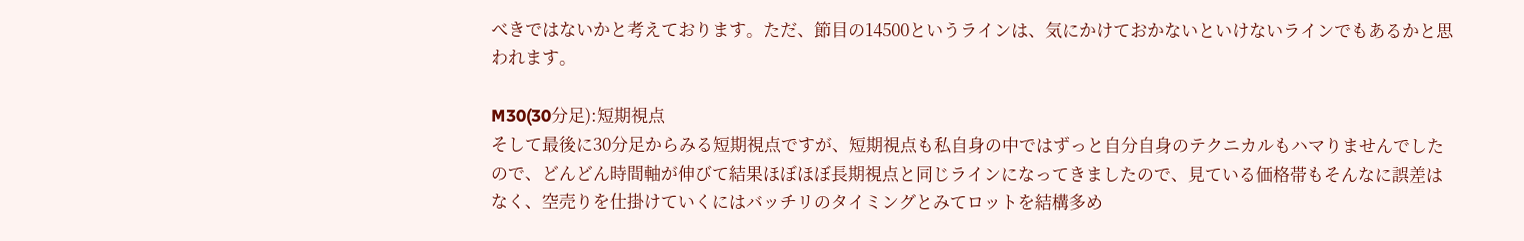べきではないかと考えております。ただ、節目の14500というラインは、気にかけておかないといけないラインでもあるかと思われます。

M30(30分足):短期視点
そして最後に30分足からみる短期視点ですが、短期視点も私自身の中ではずっと自分自身のテクニカルもハマりませんでしたので、どんどん時間軸が伸びて結果ほぼほぼ長期視点と同じラインになってきましたので、見ている価格帯もそんなに誤差はなく、空売りを仕掛けていくにはバッチリのタイミングとみてロットを結構多め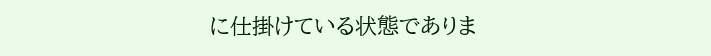に仕掛けている状態でありま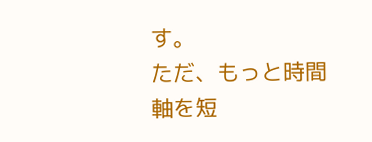す。
ただ、もっと時間軸を短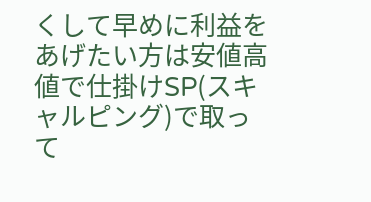くして早めに利益をあげたい方は安値高値で仕掛けSP(スキャルピング)で取って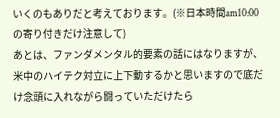いくのもありだと考えております。(※日本時間am10:00の寄り付きだけ注意して)
あとは、ファンダメンタル的要素の話にはなりますが、米中のハイテク対立に上下動するかと思いますので底だけ念頭に入れながら闘っていただけたら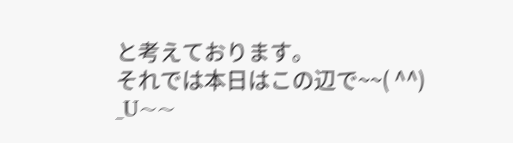と考えております。
それでは本日はこの辺で~~( ^^) _U~~